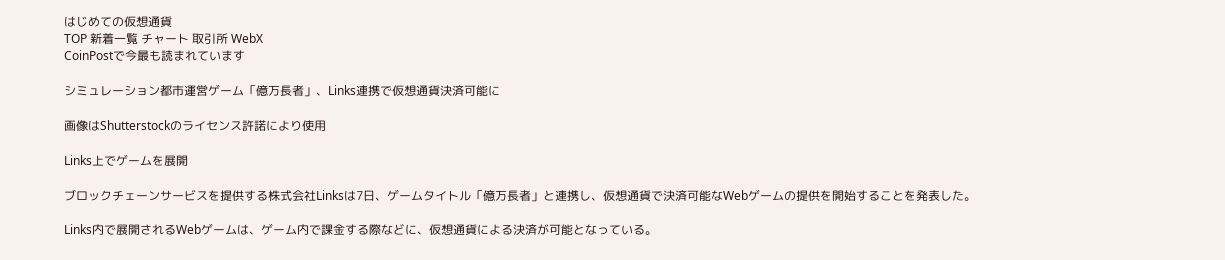はじめての仮想通貨
TOP 新着一覧 チャート 取引所 WebX
CoinPostで今最も読まれています

シミュレーション都市運営ゲーム「億万長者」、Links連携で仮想通貨決済可能に

画像はShutterstockのライセンス許諾により使用

Links上でゲームを展開

ブロックチェーンサービスを提供する株式会社Linksは7日、ゲームタイトル「億万長者」と連携し、仮想通貨で決済可能なWebゲームの提供を開始することを発表した。

Links内で展開されるWebゲームは、ゲーム内で課金する際などに、仮想通貨による決済が可能となっている。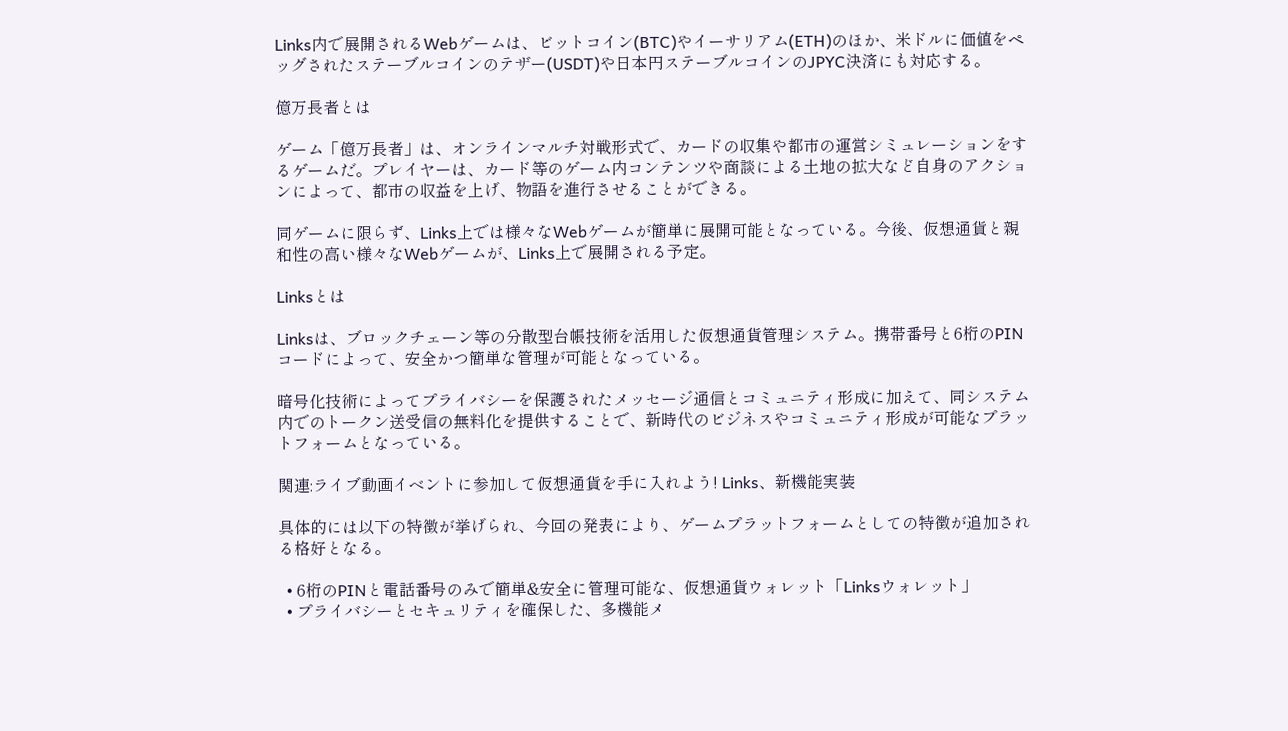Links内で展開されるWebゲームは、ビットコイン(BTC)やイーサリアム(ETH)のほか、米ドルに価値をペッグされたステーブルコインのテザー(USDT)や日本円ステーブルコインのJPYC決済にも対応する。

億万長者とは

ゲーム「億万長者」は、オンラインマルチ対戦形式で、カードの収集や都市の運営シミュレーションをするゲームだ。プレイヤーは、カード等のゲーム内コンテンツや商談による土地の拡大など自身のアクションによって、都市の収益を上げ、物語を進行させることができる。

同ゲームに限らず、Links上では様々なWebゲームが簡単に展開可能となっている。今後、仮想通貨と親和性の高い様々なWebゲームが、Links上で展開される予定。

Linksとは

Linksは、ブロックチェーン等の分散型台帳技術を活用した仮想通貨管理システム。携帯番号と6桁のPINコードによって、安全かつ簡単な管理が可能となっている。

暗号化技術によってプライバシーを保護されたメッセージ通信とコミュニティ形成に加えて、同システム内でのトークン送受信の無料化を提供することで、新時代のビジネスやコミュニティ形成が可能なプラットフォームとなっている。

関連:ライブ動画イベントに参加して仮想通貨を手に入れよう! Links、新機能実装

具体的には以下の特徴が挙げられ、今回の発表により、ゲームプラットフォームとしての特徴が追加される格好となる。

  • 6桁のPINと電話番号のみで簡単&安全に管理可能な、仮想通貨ウォレット「Linksウォレット」
  • プライバシーとセキュリティを確保した、多機能メ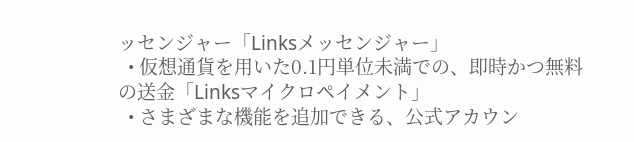ッセンジャー「Linksメッセンジャー」
  • 仮想通貨を用いた0.1円単位未満での、即時かつ無料の送金「Linksマイクロペイメント」
  • さまざまな機能を追加できる、公式アカウン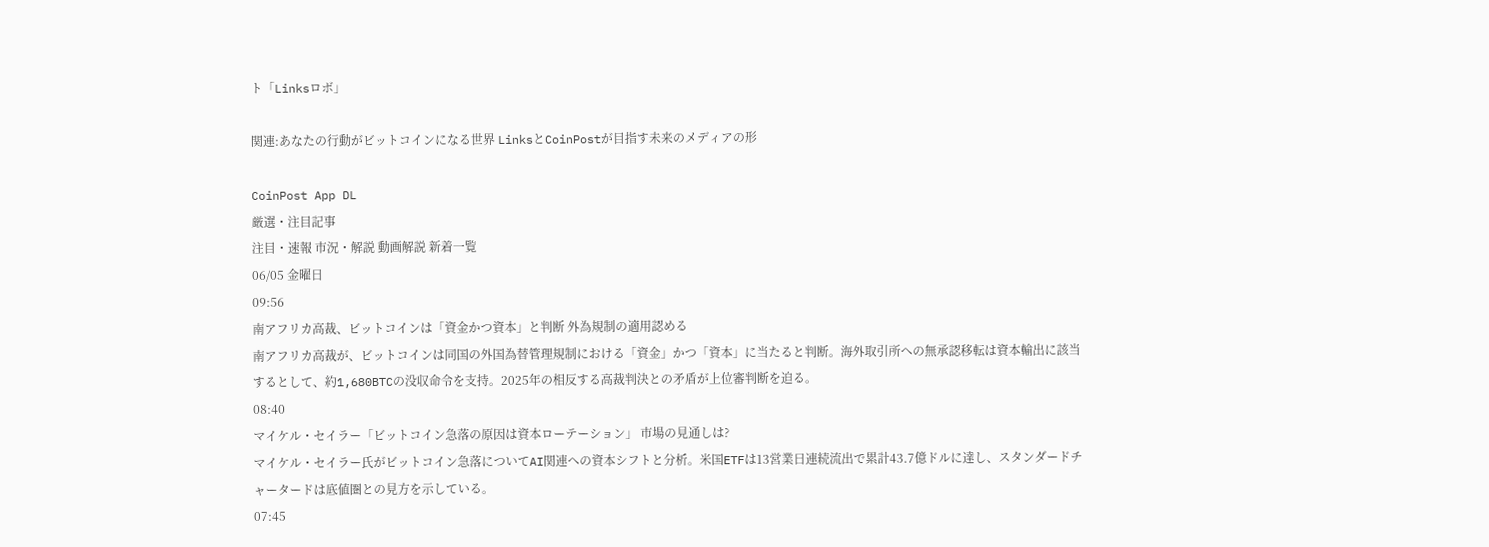ト「Linksロボ」

関連:あなたの行動がビットコインになる世界 LinksとCoinPostが目指す未来のメディアの形

CoinPost App DL
厳選・注目記事
注目・速報 市況・解説 動画解説 新着一覧
06/05 金曜日
09:56
南アフリカ高裁、ビットコインは「資金かつ資本」と判断 外為規制の適用認める
南アフリカ高裁が、ビットコインは同国の外国為替管理規制における「資金」かつ「資本」に当たると判断。海外取引所への無承認移転は資本輸出に該当するとして、約1,680BTCの没収命令を支持。2025年の相反する高裁判決との矛盾が上位審判断を迫る。
08:40
マイケル・セイラー「ビットコイン急落の原因は資本ローテーション」 市場の見通しは?
マイケル・セイラー氏がビットコイン急落についてAI関連への資本シフトと分析。米国ETFは13営業日連続流出で累計43.7億ドルに達し、スタンダードチャータードは底値圏との見方を示している。
07:45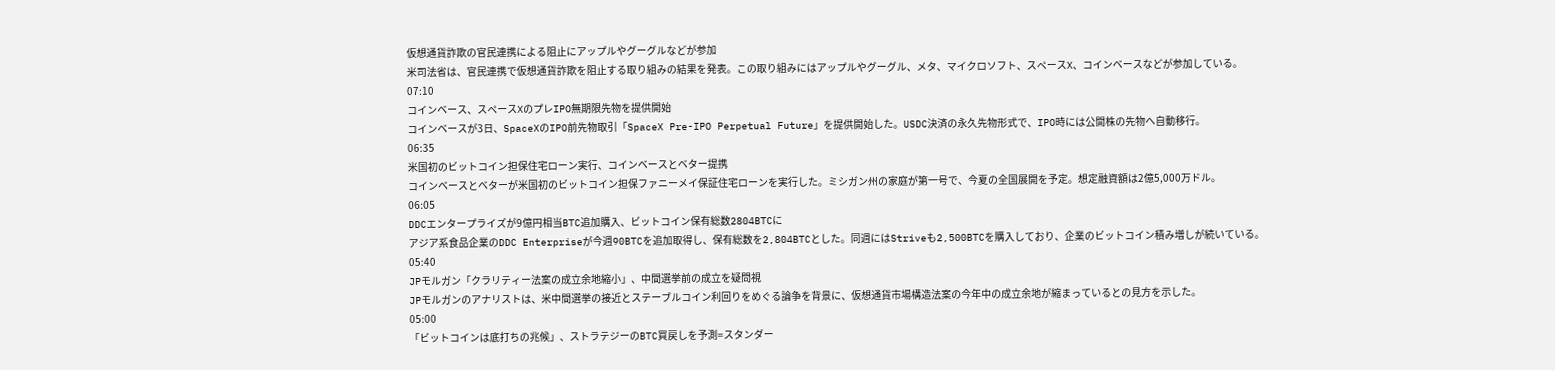仮想通貨詐欺の官民連携による阻止にアップルやグーグルなどが参加
米司法省は、官民連携で仮想通貨詐欺を阻止する取り組みの結果を発表。この取り組みにはアップルやグーグル、メタ、マイクロソフト、スペースX、コインベースなどが参加している。
07:10
コインベース、スペースXのプレIPO無期限先物を提供開始
コインベースが3日、SpaceXのIPO前先物取引「SpaceX Pre-IPO Perpetual Future」を提供開始した。USDC決済の永久先物形式で、IPO時には公開株の先物へ自動移行。
06:35
米国初のビットコイン担保住宅ローン実行、コインベースとベター提携
コインベースとベターが米国初のビットコイン担保ファニーメイ保証住宅ローンを実行した。ミシガン州の家庭が第一号で、今夏の全国展開を予定。想定融資額は2億5,000万ドル。
06:05
DDCエンタープライズが9億円相当BTC追加購入、ビットコイン保有総数2804BTCに
アジア系食品企業のDDC Enterpriseが今週90BTCを追加取得し、保有総数を2,804BTCとした。同週にはStriveも2,500BTCを購入しており、企業のビットコイン積み増しが続いている。
05:40
JPモルガン「クラリティー法案の成立余地縮小」、中間選挙前の成立を疑問視
JPモルガンのアナリストは、米中間選挙の接近とステーブルコイン利回りをめぐる論争を背景に、仮想通貨市場構造法案の今年中の成立余地が縮まっているとの見方を示した。
05:00
「ビットコインは底打ちの兆候」、ストラテジーのBTC買戻しを予測=スタンダー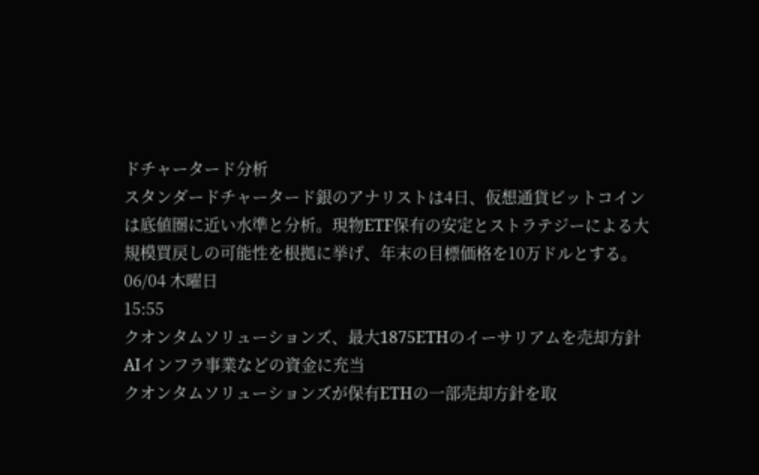ドチャータード分析
スタンダードチャータード銀のアナリストは4日、仮想通貨ビットコインは底値圏に近い水準と分析。現物ETF保有の安定とストラテジーによる大規模買戻しの可能性を根拠に挙げ、年末の目標価格を10万ドルとする。
06/04 木曜日
15:55
クオンタムソリューションズ、最大1875ETHのイーサリアムを売却方針 AIインフラ事業などの資金に充当
クオンタムソリューションズが保有ETHの一部売却方針を取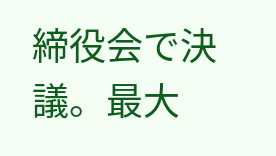締役会で決議。最大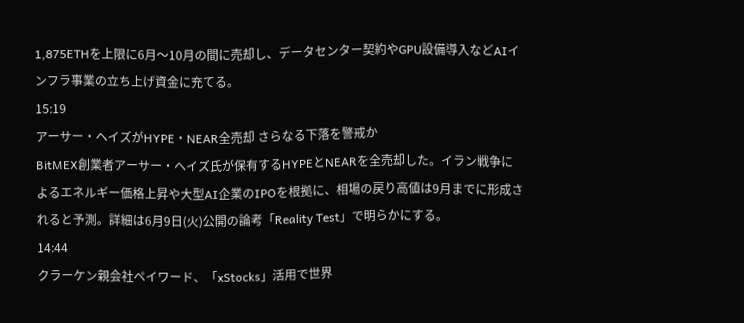1,875ETHを上限に6月〜10月の間に売却し、データセンター契約やGPU設備導入などAIインフラ事業の立ち上げ資金に充てる。
15:19
アーサー・ヘイズがHYPE・NEAR全売却 さらなる下落を警戒か
BitMEX創業者アーサー・ヘイズ氏が保有するHYPEとNEARを全売却した。イラン戦争によるエネルギー価格上昇や大型AI企業のIPOを根拠に、相場の戻り高値は9月までに形成されると予測。詳細は6月9日(火)公開の論考「Reality Test」で明らかにする。
14:44
クラーケン親会社ペイワード、「xStocks」活用で世界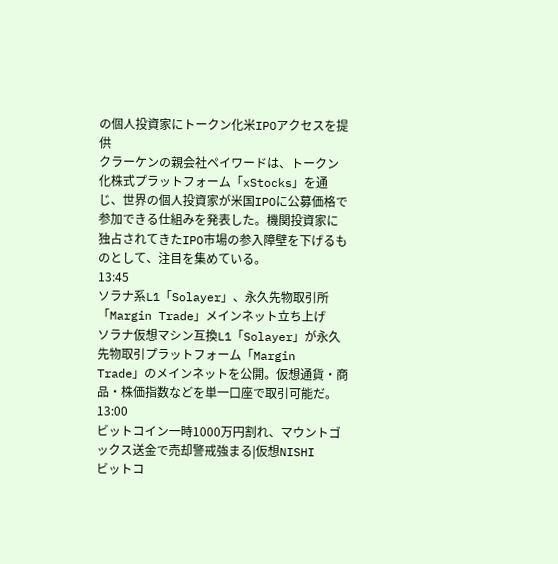の個人投資家にトークン化米IPOアクセスを提供
クラーケンの親会社ペイワードは、トークン化株式プラットフォーム「xStocks」を通じ、世界の個人投資家が米国IPOに公募価格で参加できる仕組みを発表した。機関投資家に独占されてきたIPO市場の参入障壁を下げるものとして、注目を集めている。
13:45
ソラナ系L1「Solayer」、永久先物取引所「Margin Trade」メインネット立ち上げ
ソラナ仮想マシン互換L1「Solayer」が永久先物取引プラットフォーム「Margin Trade」のメインネットを公開。仮想通貨・商品・株価指数などを単一口座で取引可能だ。
13:00
ビットコイン一時1000万円割れ、マウントゴックス送金で売却警戒強まる|仮想NISHI
ビットコ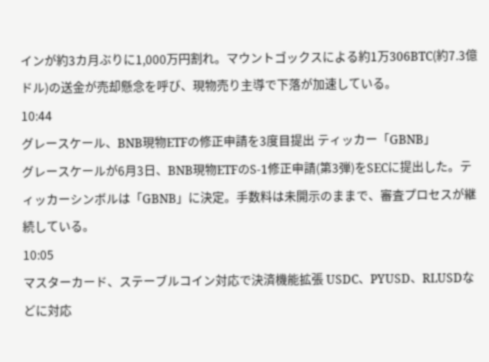インが約3カ月ぶりに1,000万円割れ。マウントゴックスによる約1万306BTC(約7.3億ドル)の送金が売却懸念を呼び、現物売り主導で下落が加速している。
10:44
グレースケール、BNB現物ETFの修正申請を3度目提出 ティッカー「GBNB」
グレースケールが6月3日、BNB現物ETFのS-1修正申請(第3弾)をSECに提出した。ティッカーシンボルは「GBNB」に決定。手数料は未開示のままで、審査プロセスが継続している。
10:05
マスターカード、ステーブルコイン対応で決済機能拡張 USDC、PYUSD、RLUSDなどに対応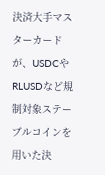決済大手マスターカードが、USDCやRLUSDなど規制対象ステーブルコインを用いた決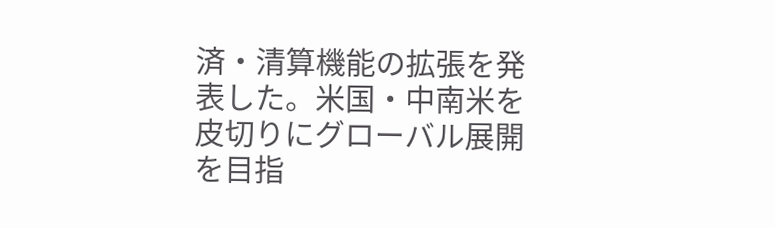済・清算機能の拡張を発表した。米国・中南米を皮切りにグローバル展開を目指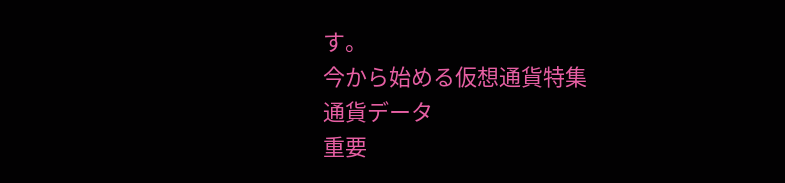す。
今から始める仮想通貨特集
通貨データ
重要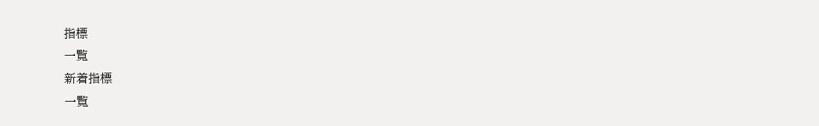指標
一覧
新着指標
一覧